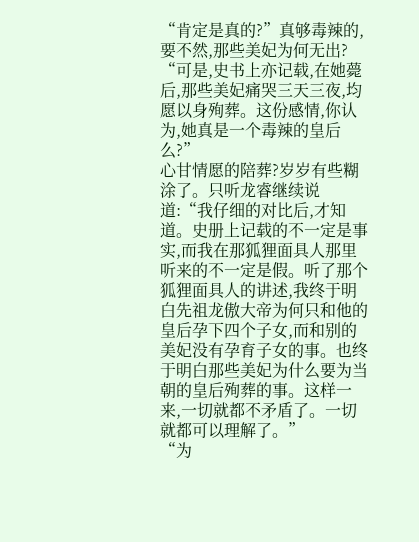“肯定是真的?”真够毒辣的,要不然,那些美妃为何无出?
“可是,史书上亦记载,在她薨后,那些美妃痛哭三天三夜,均愿以身殉葬。这份感情,你认为,她真是一个毒辣的皇后么?”
心甘情愿的陪葬?岁岁有些糊涂了。只听龙睿继续说道:“我仔细的对比后,才知道。史册上记载的不一定是事实,而我在那狐狸面具人那里听来的不一定是假。听了那个狐狸面具人的讲述,我终于明白先祖龙傲大帝为何只和他的皇后孕下四个子女,而和别的美妃没有孕育子女的事。也终于明白那些美妃为什么要为当朝的皇后殉葬的事。这样一来,一切就都不矛盾了。一切就都可以理解了。”
“为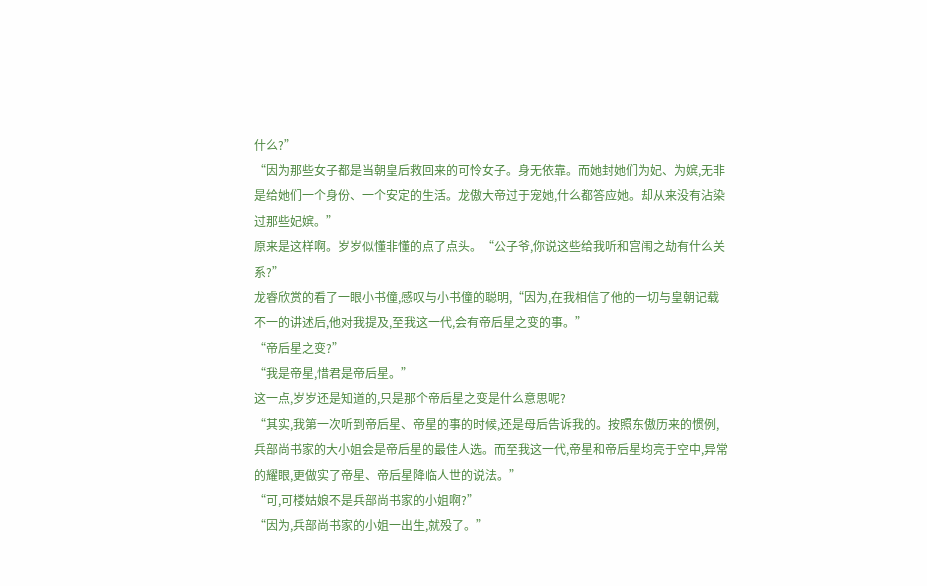什么?”
“因为那些女子都是当朝皇后救回来的可怜女子。身无依靠。而她封她们为妃、为嫔,无非是给她们一个身份、一个安定的生活。龙傲大帝过于宠她,什么都答应她。却从来没有沾染过那些妃嫔。”
原来是这样啊。岁岁似懂非懂的点了点头。“公子爷,你说这些给我听和宫闱之劫有什么关系?”
龙睿欣赏的看了一眼小书僮,感叹与小书僮的聪明,“因为,在我相信了他的一切与皇朝记载不一的讲述后,他对我提及,至我这一代,会有帝后星之变的事。”
“帝后星之变?”
“我是帝星,惜君是帝后星。”
这一点,岁岁还是知道的,只是那个帝后星之变是什么意思呢?
“其实,我第一次听到帝后星、帝星的事的时候,还是母后告诉我的。按照东傲历来的惯例,兵部尚书家的大小姐会是帝后星的最佳人选。而至我这一代,帝星和帝后星均亮于空中,异常的耀眼,更做实了帝星、帝后星降临人世的说法。”
“可,可楼姑娘不是兵部尚书家的小姐啊?”
“因为,兵部尚书家的小姐一出生,就殁了。”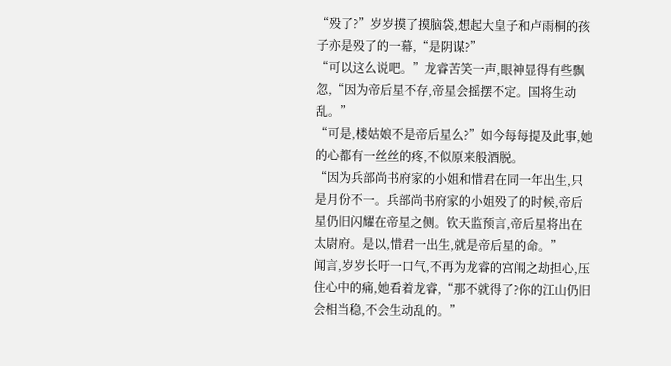“殁了?”岁岁摸了摸脑袋,想起大皇子和卢雨桐的孩子亦是殁了的一幕,“是阴谋?”
“可以这么说吧。”龙睿苦笑一声,眼神显得有些飘忽,“因为帝后星不存,帝星会摇摆不定。国将生动乱。”
“可是,楼姑娘不是帝后星么?”如今每每提及此事,她的心都有一丝丝的疼,不似原来般酒脱。
“因为兵部尚书府家的小姐和惜君在同一年出生,只是月份不一。兵部尚书府家的小姐殁了的时候,帝后星仍旧闪耀在帝星之侧。钦天监预言,帝后星将出在太尉府。是以,惜君一出生,就是帝后星的命。”
闻言,岁岁长吁一口气,不再为龙睿的宫闱之劫担心,压住心中的痛,她看着龙睿,“那不就得了?你的江山仍旧会相当稳,不会生动乱的。”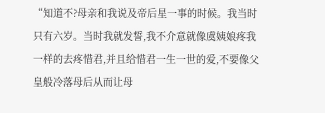“知道不?母亲和我说及帝后星一事的时候。我当时只有六岁。当时我就发誓,我不介意就像虞姨娘疼我一样的去疼惜君,并且给惜君一生一世的爱,不要像父皇般冷落母后从而让母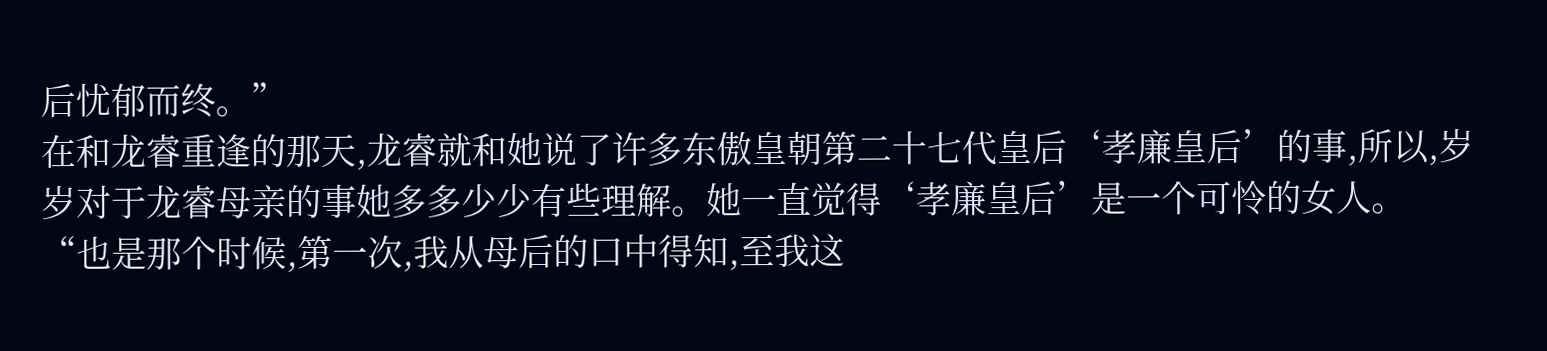后忧郁而终。”
在和龙睿重逢的那天,龙睿就和她说了许多东傲皇朝第二十七代皇后‘孝廉皇后’的事,所以,岁岁对于龙睿母亲的事她多多少少有些理解。她一直觉得‘孝廉皇后’是一个可怜的女人。
“也是那个时候,第一次,我从母后的口中得知,至我这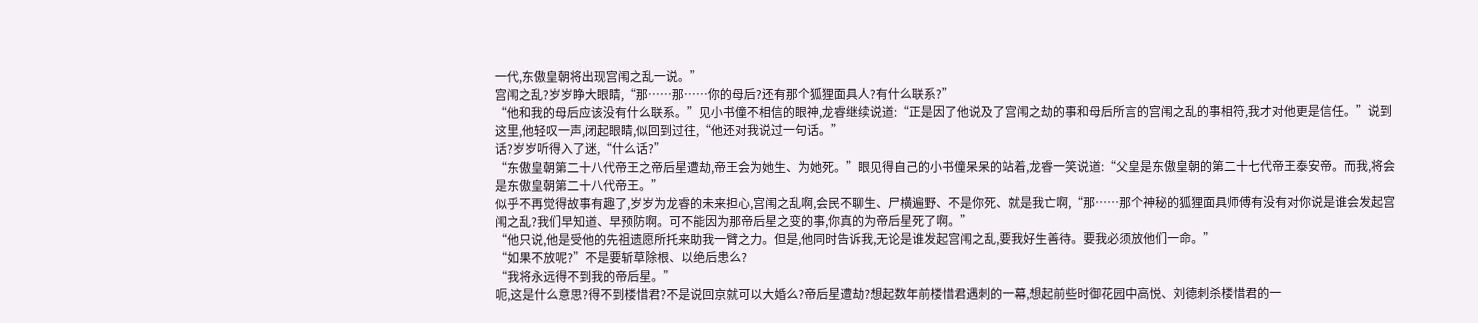一代,东傲皇朝将出现宫闱之乱一说。”
宫闱之乱?岁岁睁大眼睛,“那……那……你的母后?还有那个狐狸面具人?有什么联系?”
“他和我的母后应该没有什么联系。”见小书僮不相信的眼神,龙睿继续说道:“正是因了他说及了宫闱之劫的事和母后所言的宫闱之乱的事相符,我才对他更是信任。”说到这里,他轻叹一声,闭起眼睛,似回到过往,“他还对我说过一句话。”
话?岁岁听得入了迷,“什么话?”
“东傲皇朝第二十八代帝王之帝后星遭劫,帝王会为她生、为她死。”眼见得自己的小书僮呆呆的站着,龙睿一笑说道:“父皇是东傲皇朝的第二十七代帝王泰安帝。而我,将会是东傲皇朝第二十八代帝王。”
似乎不再觉得故事有趣了,岁岁为龙睿的未来担心,宫闱之乱啊,会民不聊生、尸横遍野、不是你死、就是我亡啊,“那……那个神秘的狐狸面具师傅有没有对你说是谁会发起宫闱之乱?我们早知道、早预防啊。可不能因为那帝后星之变的事,你真的为帝后星死了啊。”
“他只说,他是受他的先祖遗愿所托来助我一臂之力。但是,他同时告诉我,无论是谁发起宫闱之乱,要我好生善待。要我必须放他们一命。”
“如果不放呢?”不是要斩草除根、以绝后患么?
“我将永远得不到我的帝后星。”
呃,这是什么意思?得不到楼惜君?不是说回京就可以大婚么?帝后星遭劫?想起数年前楼惜君遇刺的一幕,想起前些时御花园中高悦、刘德刺杀楼惜君的一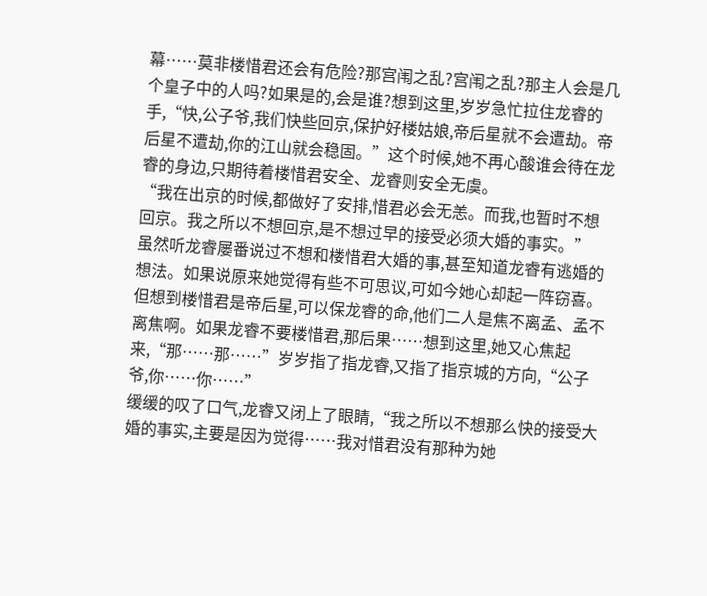幕……莫非楼惜君还会有危险?那宫闱之乱?宫闱之乱?那主人会是几个皇子中的人吗?如果是的,会是谁?想到这里,岁岁急忙拉住龙睿的手,“快,公子爷,我们快些回京,保护好楼姑娘,帝后星就不会遭劫。帝后星不遭劫,你的江山就会稳固。”这个时候,她不再心酸谁会待在龙睿的身边,只期待着楼惜君安全、龙睿则安全无虞。
“我在出京的时候,都做好了安排,惜君必会无恙。而我,也暂时不想回京。我之所以不想回京,是不想过早的接受必须大婚的事实。”
虽然听龙睿屡番说过不想和楼惜君大婚的事,甚至知道龙睿有逃婚的想法。如果说原来她觉得有些不可思议,可如今她心却起一阵窃喜。但想到楼惜君是帝后星,可以保龙睿的命,他们二人是焦不离孟、孟不离焦啊。如果龙睿不要楼惜君,那后果……想到这里,她又心焦起来,“那……那……”岁岁指了指龙睿,又指了指京城的方向,“公子爷,你……你……”
缓缓的叹了口气,龙睿又闭上了眼睛,“我之所以不想那么快的接受大婚的事实,主要是因为觉得……我对惜君没有那种为她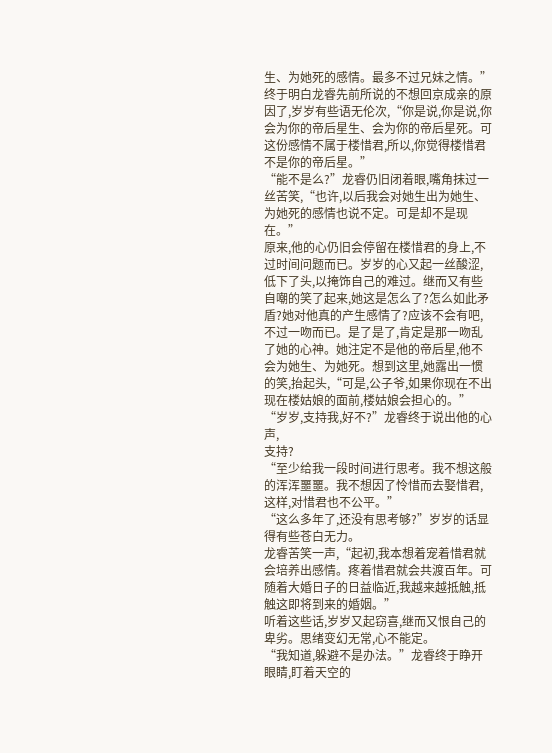生、为她死的感情。最多不过兄妹之情。”
终于明白龙睿先前所说的不想回京成亲的原因了,岁岁有些语无伦次,“你是说,你是说,你会为你的帝后星生、会为你的帝后星死。可这份感情不属于楼惜君,所以,你觉得楼惜君不是你的帝后星。”
“能不是么?”龙睿仍旧闭着眼,嘴角抹过一丝苦笑,“也许,以后我会对她生出为她生、为她死的感情也说不定。可是却不是现在。”
原来,他的心仍旧会停留在楼惜君的身上,不过时间问题而已。岁岁的心又起一丝酸涩,低下了头,以掩饰自己的难过。继而又有些自嘲的笑了起来,她这是怎么了?怎么如此矛盾?她对他真的产生感情了?应该不会有吧,不过一吻而已。是了是了,肯定是那一吻乱了她的心神。她注定不是他的帝后星,他不会为她生、为她死。想到这里,她露出一惯的笑,抬起头,“可是,公子爷,如果你现在不出现在楼姑娘的面前,楼姑娘会担心的。”
“岁岁,支持我,好不?”龙睿终于说出他的心声,
支持?
“至少给我一段时间进行思考。我不想这般的浑浑噩噩。我不想因了怜惜而去娶惜君,这样,对惜君也不公平。”
“这么多年了,还没有思考够?”岁岁的话显得有些苍白无力。
龙睿苦笑一声,“起初,我本想着宠着惜君就会培养出感情。疼着惜君就会共渡百年。可随着大婚日子的日益临近,我越来越抵触,抵触这即将到来的婚姻。”
听着这些话,岁岁又起窃喜,继而又恨自己的卑劣。思绪变幻无常,心不能定。
“我知道,躲避不是办法。”龙睿终于睁开眼睛,盯着天空的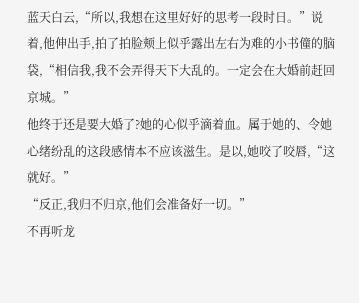蓝天白云,“所以,我想在这里好好的思考一段时日。”说着,他伸出手,拍了拍脸颊上似乎露出左右为难的小书僮的脑袋,“相信我,我不会弄得天下大乱的。一定会在大婚前赶回京城。”
他终于还是要大婚了?她的心似乎滴着血。属于她的、令她心绪纷乱的这段感情本不应该滋生。是以,她咬了咬唇,“这就好。”
“反正,我归不归京,他们会准备好一切。”
不再听龙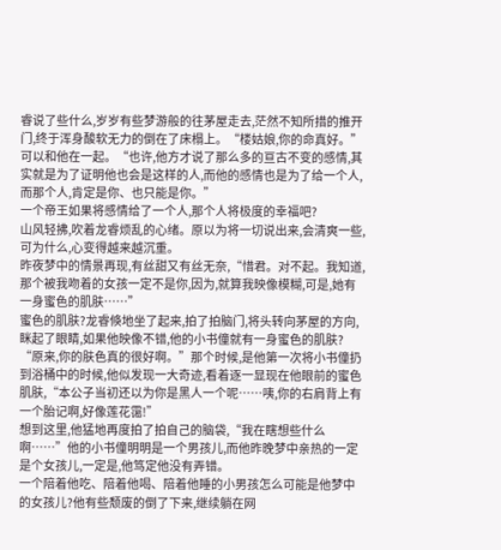睿说了些什么,岁岁有些梦游般的往茅屋走去,茫然不知所措的推开门,终于浑身酸软无力的倒在了床榻上。“楼姑娘,你的命真好。”可以和他在一起。“也许,他方才说了那么多的亘古不变的感情,其实就是为了证明他也会是这样的人,而他的感情也是为了给一个人,而那个人,肯定是你、也只能是你。”
一个帝王如果将感情给了一个人,那个人将极度的幸福吧?
山风轻拂,吹着龙睿烦乱的心绪。原以为将一切说出来,会清爽一些,可为什么,心变得越来越沉重。
昨夜梦中的情景再现,有丝甜又有丝无奈,“惜君。对不起。我知道,那个被我吻着的女孩一定不是你,因为,就算我映像模糊,可是,她有一身蜜色的肌肤……”
蜜色的肌肤?龙睿倏地坐了起来,拍了拍脑门,将头转向茅屋的方向,眯起了眼睛,如果他映像不错,他的小书僮就有一身蜜色的肌肤?
“原来,你的肤色真的很好啊。”那个时候,是他第一次将小书僮扔到浴桶中的时候,他似发现一大奇迹,看着逐一显现在他眼前的蜜色肌肤,“本公子当初还以为你是黑人一个呢……咦,你的右肩背上有一个胎记啊,好像莲花霭!”
想到这里,他猛地再度拍了拍自己的脑袋,“我在瞎想些什么啊……”他的小书僮明明是一个男孩儿,而他昨晚梦中亲热的一定是个女孩儿,一定是,他笃定他没有弄错。
一个陪着他吃、陪着他喝、陪着他睡的小男孩怎么可能是他梦中的女孩儿?他有些颓废的倒了下来,继续躺在网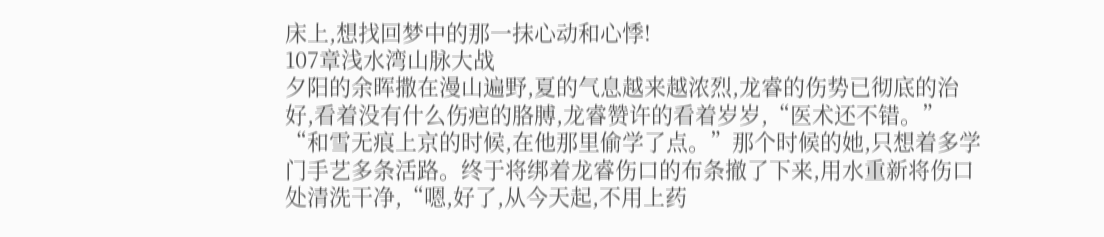床上,想找回梦中的那一抹心动和心悸!
107章浅水湾山脉大战
夕阳的余晖撒在漫山遍野,夏的气息越来越浓烈,龙睿的伤势已彻底的治好,看着没有什么伤疤的胳膊,龙睿赞许的看着岁岁,“医术还不错。”
“和雪无痕上京的时候,在他那里偷学了点。”那个时候的她,只想着多学门手艺多条活路。终于将绑着龙睿伤口的布条撤了下来,用水重新将伤口处清洗干净,“嗯,好了,从今天起,不用上药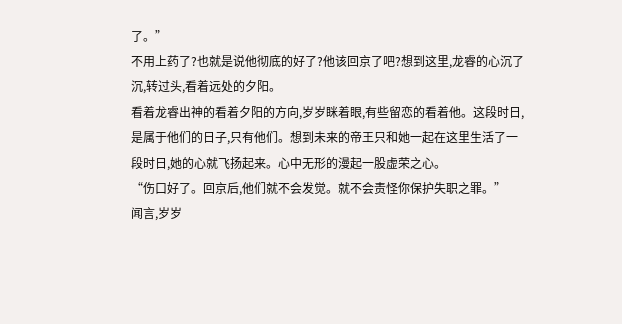了。”
不用上药了?也就是说他彻底的好了?他该回京了吧?想到这里,龙睿的心沉了沉,转过头,看着远处的夕阳。
看着龙睿出神的看着夕阳的方向,岁岁眯着眼,有些留恋的看着他。这段时日,是属于他们的日子,只有他们。想到未来的帝王只和她一起在这里生活了一段时日,她的心就飞扬起来。心中无形的漫起一股虚荣之心。
“伤口好了。回京后,他们就不会发觉。就不会责怪你保护失职之罪。”
闻言,岁岁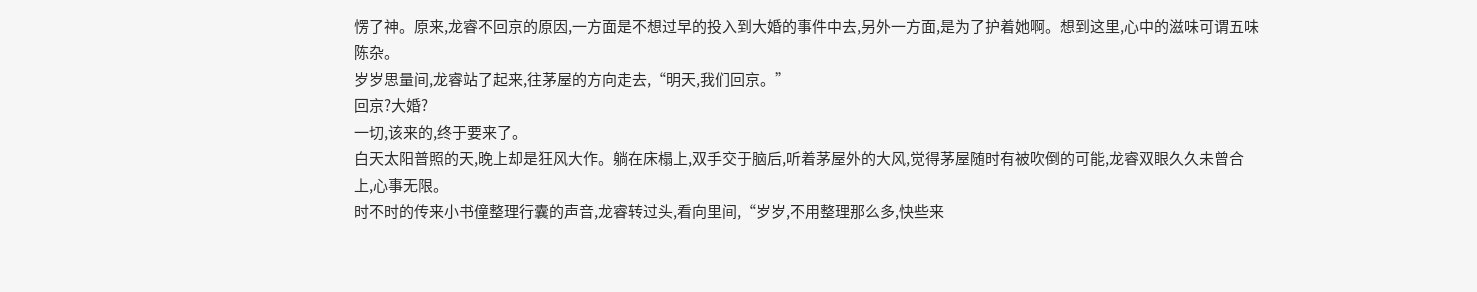愣了神。原来,龙睿不回京的原因,一方面是不想过早的投入到大婚的事件中去,另外一方面,是为了护着她啊。想到这里,心中的滋味可谓五味陈杂。
岁岁思量间,龙睿站了起来,往茅屋的方向走去,“明天,我们回京。”
回京?大婚?
一切,该来的,终于要来了。
白天太阳普照的天,晚上却是狂风大作。躺在床榻上,双手交于脑后,听着茅屋外的大风,觉得茅屋随时有被吹倒的可能,龙睿双眼久久未曾合上,心事无限。
时不时的传来小书僮整理行囊的声音,龙睿转过头,看向里间,“岁岁,不用整理那么多,快些来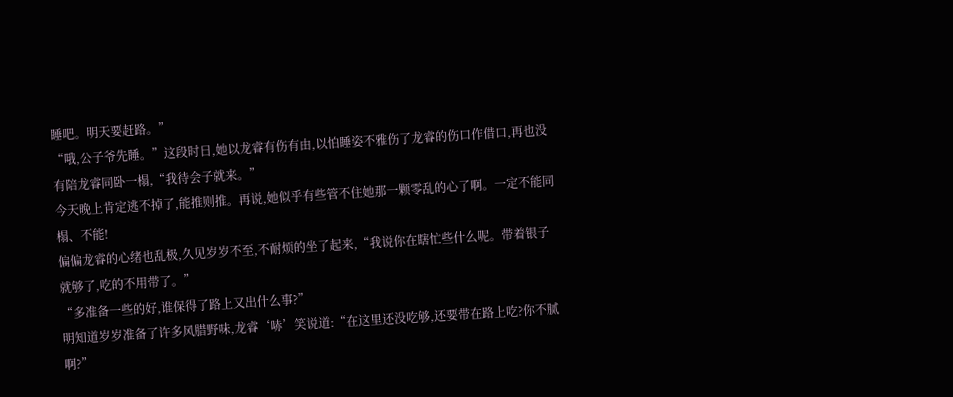睡吧。明天要赶路。”
“哦,公子爷先睡。”这段时日,她以龙睿有伤有由,以怕睡姿不雅伤了龙睿的伤口作借口,再也没有陪龙睿同卧一榻,“我待会子就来。”
今天晚上肯定逃不掉了,能推则推。再说,她似乎有些管不住她那一颗零乱的心了啊。一定不能同榻、不能!
偏偏龙睿的心绪也乱极,久见岁岁不至,不耐烦的坐了起来,“我说你在瞎忙些什么呢。带着银子就够了,吃的不用带了。”
“多准备一些的好,谁保得了路上又出什么事?”
明知道岁岁准备了许多风腊野味,龙睿‘哧’笑说道:“在这里还没吃够,还要带在路上吃?你不腻啊?”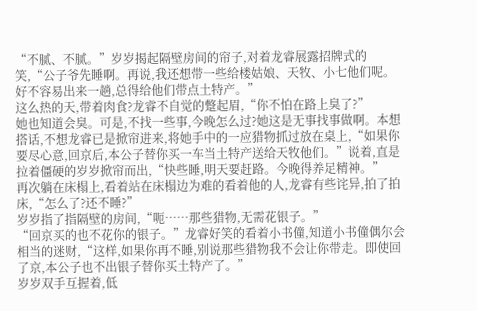“不腻、不腻。”岁岁揭起隔壁房间的帘子,对着龙睿展露招牌式的笑,“公子爷先睡啊。再说,我还想带一些给楼姑娘、天牧、小七他们呢。好不容易出来一趟,总得给他们带点土特产。”
这么热的天,带着肉食?龙睿不自觉的蹩起眉,“你不怕在路上臭了?”
她也知道会臭。可是,不找一些事,今晚怎么过?她这是无事找事做啊。本想搭话,不想龙睿已是掀帘进来,将她手中的一应猎物抓过放在桌上,“如果你要尽心意,回京后,本公子替你买一车当土特产送给天牧他们。”说着,直是拉着僵硬的岁岁掀帘而出,“快些睡,明天要赶路。今晚得养足精神。”
再次躺在床榻上,看着站在床榻边为难的看着他的人,龙睿有些诧异,拍了拍床,“怎么了?还不睡?”
岁岁指了指隔壁的房间,“呃……那些猎物,无需花银子。”
“回京买的也不花你的银子。”龙睿好笑的看着小书僮,知道小书僮偶尔会相当的迷财,“这样,如果你再不睡,别说那些猎物我不会让你带走。即使回了京,本公子也不出银子替你买土特产了。”
岁岁双手互握着,低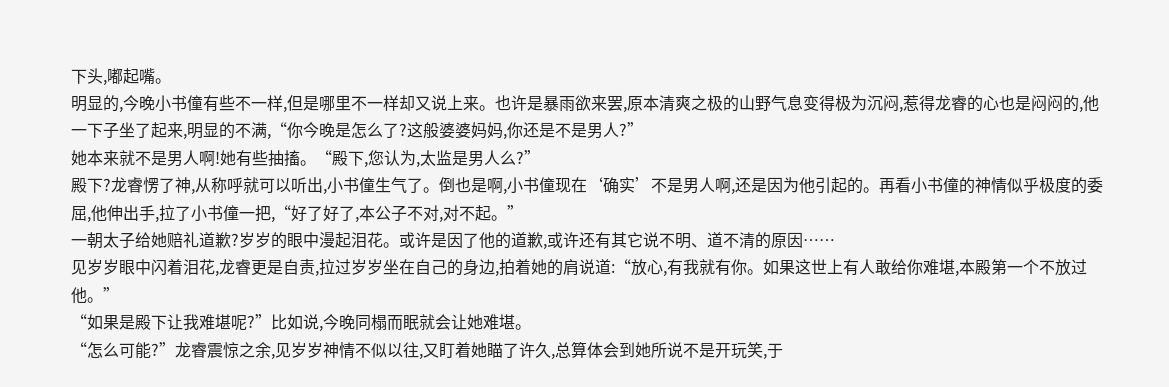下头,嘟起嘴。
明显的,今晚小书僮有些不一样,但是哪里不一样却又说上来。也许是暴雨欲来罢,原本清爽之极的山野气息变得极为沉闷,惹得龙睿的心也是闷闷的,他一下子坐了起来,明显的不满,“你今晚是怎么了?这般婆婆妈妈,你还是不是男人?”
她本来就不是男人啊!她有些抽搐。“殿下,您认为,太监是男人么?”
殿下?龙睿愣了神,从称呼就可以听出,小书僮生气了。倒也是啊,小书僮现在‘确实’不是男人啊,还是因为他引起的。再看小书僮的神情似乎极度的委屈,他伸出手,拉了小书僮一把,“好了好了,本公子不对,对不起。”
一朝太子给她赔礼道歉?岁岁的眼中漫起泪花。或许是因了他的道歉,或许还有其它说不明、道不清的原因……
见岁岁眼中闪着泪花,龙睿更是自责,拉过岁岁坐在自己的身边,拍着她的肩说道:“放心,有我就有你。如果这世上有人敢给你难堪,本殿第一个不放过他。”
“如果是殿下让我难堪呢?”比如说,今晚同榻而眠就会让她难堪。
“怎么可能?”龙睿震惊之余,见岁岁神情不似以往,又盯着她瞄了许久,总算体会到她所说不是开玩笑,于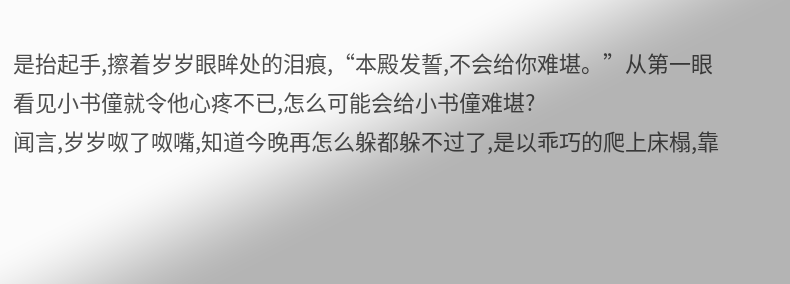是抬起手,擦着岁岁眼眸处的泪痕,“本殿发誓,不会给你难堪。”从第一眼看见小书僮就令他心疼不已,怎么可能会给小书僮难堪?
闻言,岁岁呶了呶嘴,知道今晚再怎么躲都躲不过了,是以乖巧的爬上床榻,靠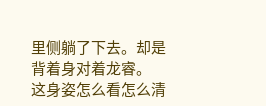里侧躺了下去。却是背着身对着龙睿。
这身姿怎么看怎么清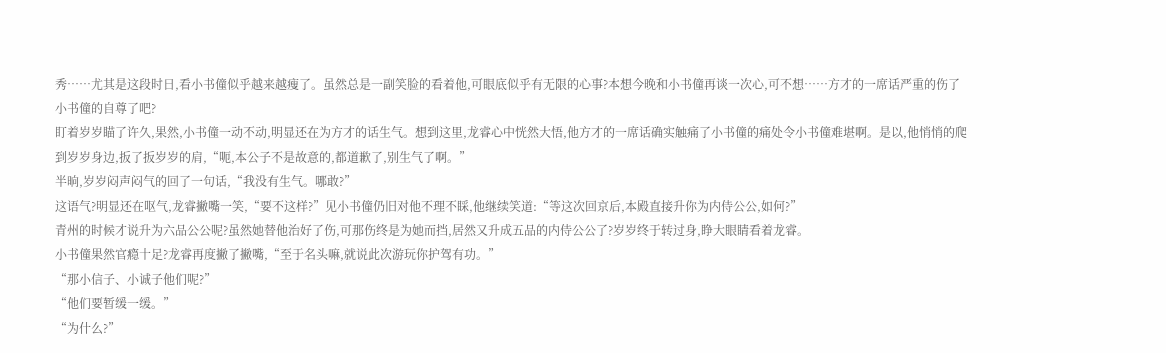秀……尤其是这段时日,看小书僮似乎越来越瘦了。虽然总是一副笑脸的看着他,可眼底似乎有无限的心事?本想今晚和小书僮再谈一次心,可不想……方才的一席话严重的伤了小书僮的自尊了吧?
盯着岁岁瞄了许久,果然,小书僮一动不动,明显还在为方才的话生气。想到这里,龙睿心中恍然大悟,他方才的一席话确实触痛了小书僮的痛处令小书僮难堪啊。是以,他悄悄的爬到岁岁身边,扳了扳岁岁的肩,“呃,本公子不是故意的,都道歉了,别生气了啊。”
半晌,岁岁闷声闷气的回了一句话,“我没有生气。哪敢?”
这语气?明显还在呕气,龙睿撇嘴一笑,“要不这样?”见小书僮仍旧对他不理不睬,他继续笑道:“等这次回京后,本殿直接升你为内侍公公,如何?”
青州的时候才说升为六品公公呢?虽然她替他治好了伤,可那伤终是为她而挡,居然又升成五品的内侍公公了?岁岁终于转过身,睁大眼睛看着龙睿。
小书僮果然官瘾十足?龙睿再度撇了撇嘴,“至于名头嘛,就说此次游玩你护驾有功。”
“那小信子、小诚子他们呢?”
“他们要暂缓一缓。”
“为什么?”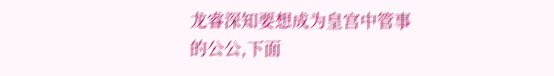龙睿深知要想成为皇宫中管事的公公,下面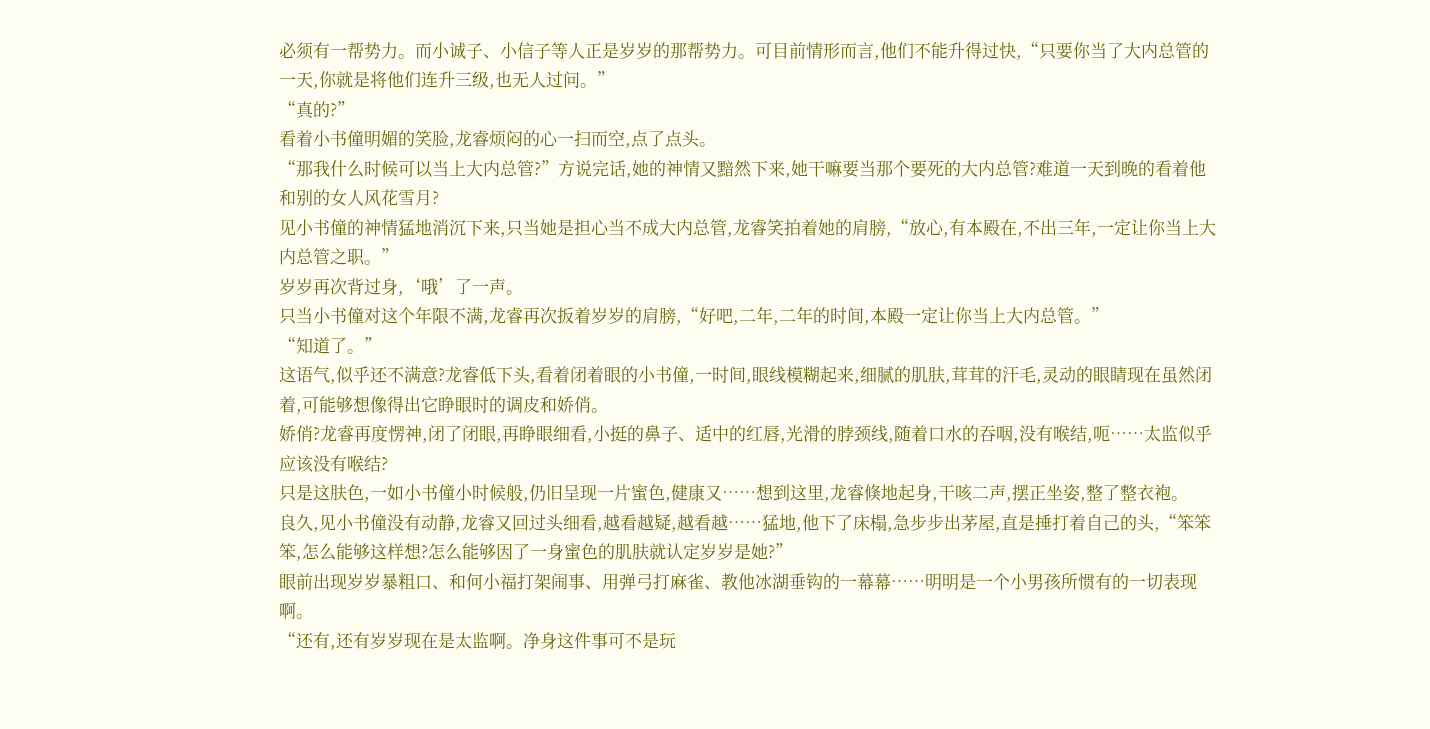必须有一帮势力。而小诚子、小信子等人正是岁岁的那帮势力。可目前情形而言,他们不能升得过快,“只要你当了大内总管的一天,你就是将他们连升三级,也无人过问。”
“真的?”
看着小书僮明媚的笑脸,龙睿烦闷的心一扫而空,点了点头。
“那我什么时候可以当上大内总管?”方说完话,她的神情又黯然下来,她干嘛要当那个要死的大内总管?难道一天到晚的看着他和别的女人风花雪月?
见小书僮的神情猛地消沉下来,只当她是担心当不成大内总管,龙睿笑拍着她的肩膀,“放心,有本殿在,不出三年,一定让你当上大内总管之职。”
岁岁再次背过身,‘哦’了一声。
只当小书僮对这个年限不满,龙睿再次扳着岁岁的肩膀,“好吧,二年,二年的时间,本殿一定让你当上大内总管。”
“知道了。”
这语气,似乎还不满意?龙睿低下头,看着闭着眼的小书僮,一时间,眼线模糊起来,细腻的肌肤,茸茸的汗毛,灵动的眼睛现在虽然闭着,可能够想像得出它睁眼时的调皮和娇俏。
娇俏?龙睿再度愣神,闭了闭眼,再睁眼细看,小挺的鼻子、适中的红唇,光滑的脖颈线,随着口水的吞咽,没有喉结,呃……太监似乎应该没有喉结?
只是这肤色,一如小书僮小时候般,仍旧呈现一片蜜色,健康又……想到这里,龙睿倏地起身,干咳二声,摆正坐姿,整了整衣袍。
良久,见小书僮没有动静,龙睿又回过头细看,越看越疑,越看越……猛地,他下了床榻,急步步出茅屋,直是捶打着自己的头,“笨笨笨,怎么能够这样想?怎么能够因了一身蜜色的肌肤就认定岁岁是她?”
眼前出现岁岁暴粗口、和何小福打架闹事、用弹弓打麻雀、教他冰湖垂钩的一幕幕……明明是一个小男孩所惯有的一切表现啊。
“还有,还有岁岁现在是太监啊。净身这件事可不是玩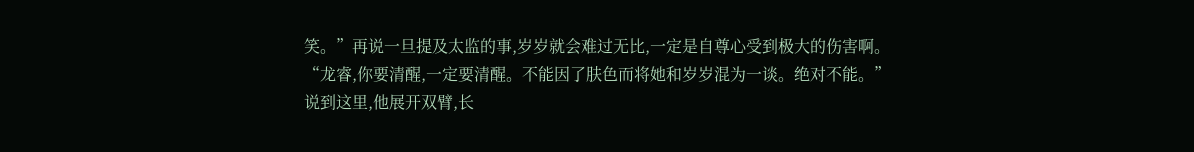笑。”再说一旦提及太监的事,岁岁就会难过无比,一定是自尊心受到极大的伤害啊。
“龙睿,你要清醒,一定要清醒。不能因了肤色而将她和岁岁混为一谈。绝对不能。”
说到这里,他展开双臂,长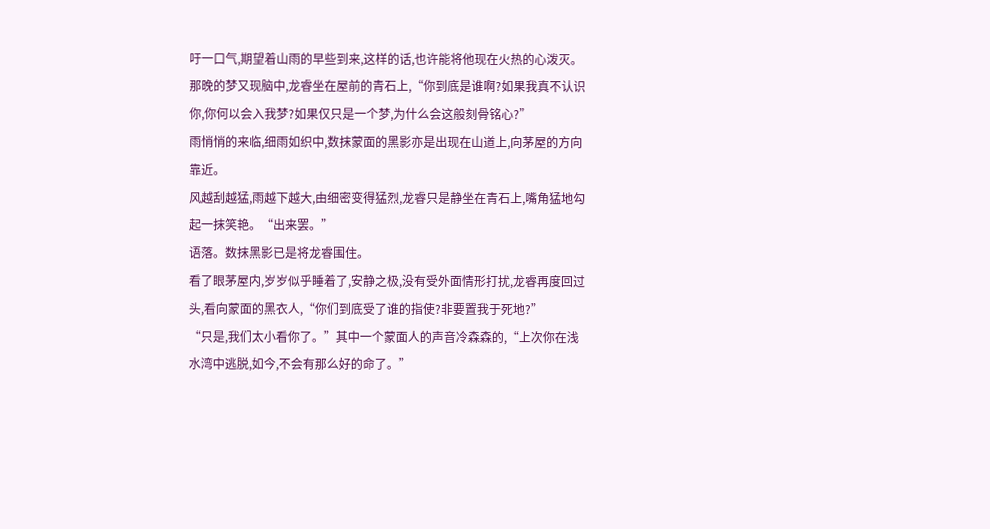吁一口气,期望着山雨的早些到来,这样的话,也许能将他现在火热的心泼灭。
那晚的梦又现脑中,龙睿坐在屋前的青石上,“你到底是谁啊?如果我真不认识你,你何以会入我梦?如果仅只是一个梦,为什么会这般刻骨铭心?”
雨悄悄的来临,细雨如织中,数抹蒙面的黑影亦是出现在山道上,向茅屋的方向靠近。
风越刮越猛,雨越下越大,由细密变得猛烈,龙睿只是静坐在青石上,嘴角猛地勾起一抹笑艳。“出来罢。”
语落。数抹黑影已是将龙睿围住。
看了眼茅屋内,岁岁似乎睡着了,安静之极,没有受外面情形打扰,龙睿再度回过头,看向蒙面的黑衣人,“你们到底受了谁的指使?非要置我于死地?”
“只是,我们太小看你了。”其中一个蒙面人的声音冷森森的,“上次你在浅水湾中逃脱,如今,不会有那么好的命了。”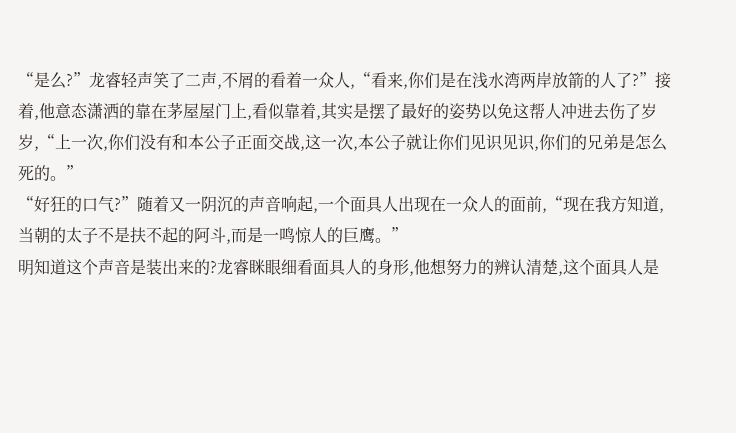“是么?”龙睿轻声笑了二声,不屑的看着一众人,“看来,你们是在浅水湾两岸放箭的人了?”接着,他意态潇洒的靠在茅屋屋门上,看似靠着,其实是摆了最好的姿势以免这帮人冲进去伤了岁岁,“上一次,你们没有和本公子正面交战,这一次,本公子就让你们见识见识,你们的兄弟是怎么死的。”
“好狂的口气?”随着又一阴沉的声音响起,一个面具人出现在一众人的面前,“现在我方知道,当朝的太子不是扶不起的阿斗,而是一鸣惊人的巨鹰。”
明知道这个声音是装出来的?龙睿眯眼细看面具人的身形,他想努力的辨认清楚,这个面具人是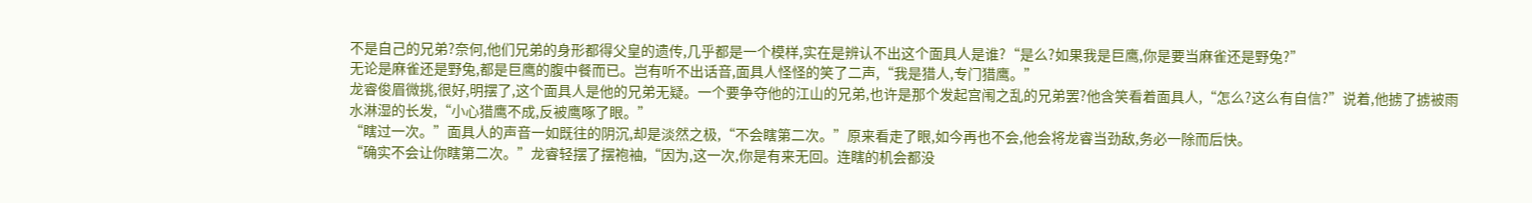不是自己的兄弟?奈何,他们兄弟的身形都得父皇的遗传,几乎都是一个模样,实在是辨认不出这个面具人是谁?“是么?如果我是巨鹰,你是要当麻雀还是野兔?”
无论是麻雀还是野兔,都是巨鹰的腹中餐而已。岂有听不出话音,面具人怪怪的笑了二声,“我是猎人,专门猎鹰。”
龙睿俊眉微挑,很好,明摆了,这个面具人是他的兄弟无疑。一个要争夺他的江山的兄弟,也许是那个发起宫闱之乱的兄弟罢?他含笑看着面具人,“怎么?这么有自信?”说着,他掳了掳被雨水淋湿的长发,“小心猎鹰不成,反被鹰啄了眼。”
“瞎过一次。”面具人的声音一如既往的阴沉,却是淡然之极,“不会瞎第二次。”原来看走了眼,如今再也不会,他会将龙睿当劲敌,务必一除而后快。
“确实不会让你瞎第二次。”龙睿轻摆了摆袍袖,“因为,这一次,你是有来无回。连瞎的机会都没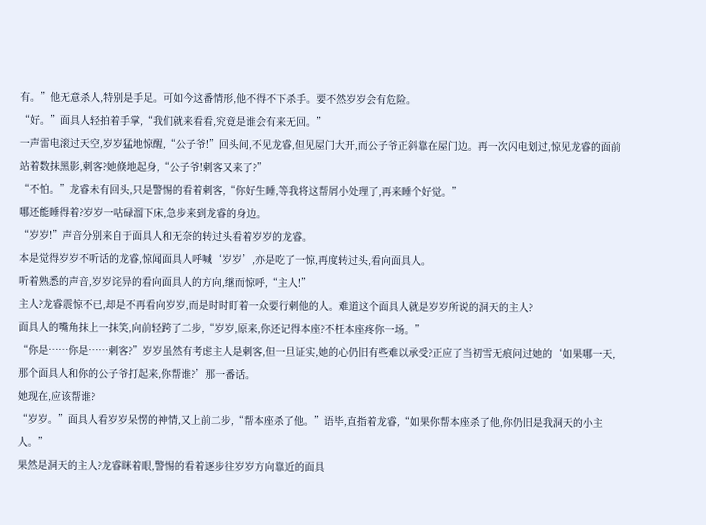有。”他无意杀人,特别是手足。可如今这番情形,他不得不下杀手。要不然岁岁会有危险。
“好。”面具人轻拍着手掌,“我们就来看看,究竟是谁会有来无回。”
一声雷电滚过天空,岁岁猛地惊醒,“公子爷!”回头间,不见龙睿,但见屋门大开,而公子爷正斜靠在屋门边。再一次闪电划过,惊见龙睿的面前站着数抹黑影,刺客?她倏地起身,“公子爷!刺客又来了?”
“不怕。”龙睿未有回头,只是警惕的看着刺客,“你好生睡,等我将这帮屑小处理了,再来睡个好觉。”
哪还能睡得着?岁岁一咕碌溜下床,急步来到龙睿的身边。
“岁岁!”声音分别来自于面具人和无奈的转过头看着岁岁的龙睿。
本是觉得岁岁不听话的龙睿,惊闻面具人呼喊‘岁岁’,亦是吃了一惊,再度转过头,看向面具人。
听着熟悉的声音,岁岁诧异的看向面具人的方向,继而惊呼,“主人!”
主人?龙睿震惊不已,却是不再看向岁岁,而是时时盯着一众要行刺他的人。难道这个面具人就是岁岁所说的洞天的主人?
面具人的嘴角抹上一抹笑,向前轻跨了二步,“岁岁,原来,你还记得本座?不枉本座疼你一场。”
“你是……你是……刺客?”岁岁虽然有考虑主人是刺客,但一旦证实,她的心仍旧有些难以承受?正应了当初雪无痕问过她的‘如果哪一天,那个面具人和你的公子爷打起来,你帮谁?’那一番话。
她现在,应该帮谁?
“岁岁。”面具人看岁岁呆愣的神情,又上前二步,“帮本座杀了他。”语毕,直指着龙睿,“如果你帮本座杀了他,你仍旧是我洞天的小主人。”
果然是洞天的主人?龙睿眯着眼,警惕的看着逐步往岁岁方向靠近的面具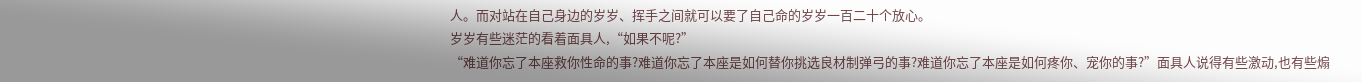人。而对站在自己身边的岁岁、挥手之间就可以要了自己命的岁岁一百二十个放心。
岁岁有些迷茫的看着面具人,“如果不呢?”
“难道你忘了本座救你性命的事?难道你忘了本座是如何替你挑选良材制弹弓的事?难道你忘了本座是如何疼你、宠你的事?”面具人说得有些激动,也有些煽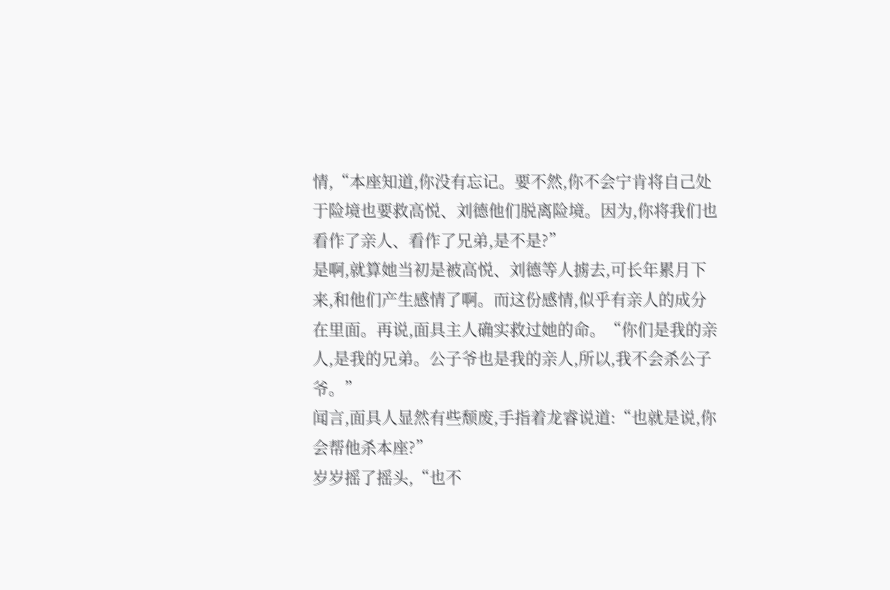情,“本座知道,你没有忘记。要不然,你不会宁肯将自己处于险境也要救高悦、刘德他们脱离险境。因为,你将我们也看作了亲人、看作了兄弟,是不是?”
是啊,就算她当初是被高悦、刘德等人掳去,可长年累月下来,和他们产生感情了啊。而这份感情,似乎有亲人的成分在里面。再说,面具主人确实救过她的命。“你们是我的亲人,是我的兄弟。公子爷也是我的亲人,所以,我不会杀公子爷。”
闻言,面具人显然有些颓废,手指着龙睿说道:“也就是说,你会帮他杀本座?”
岁岁摇了摇头,“也不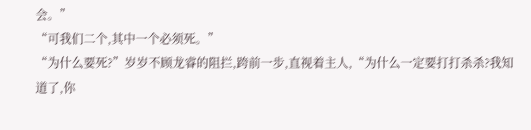会。”
“可我们二个,其中一个必须死。”
“为什么要死?”岁岁不顾龙睿的阻拦,跨前一步,直视着主人,“为什么一定要打打杀杀?我知道了,你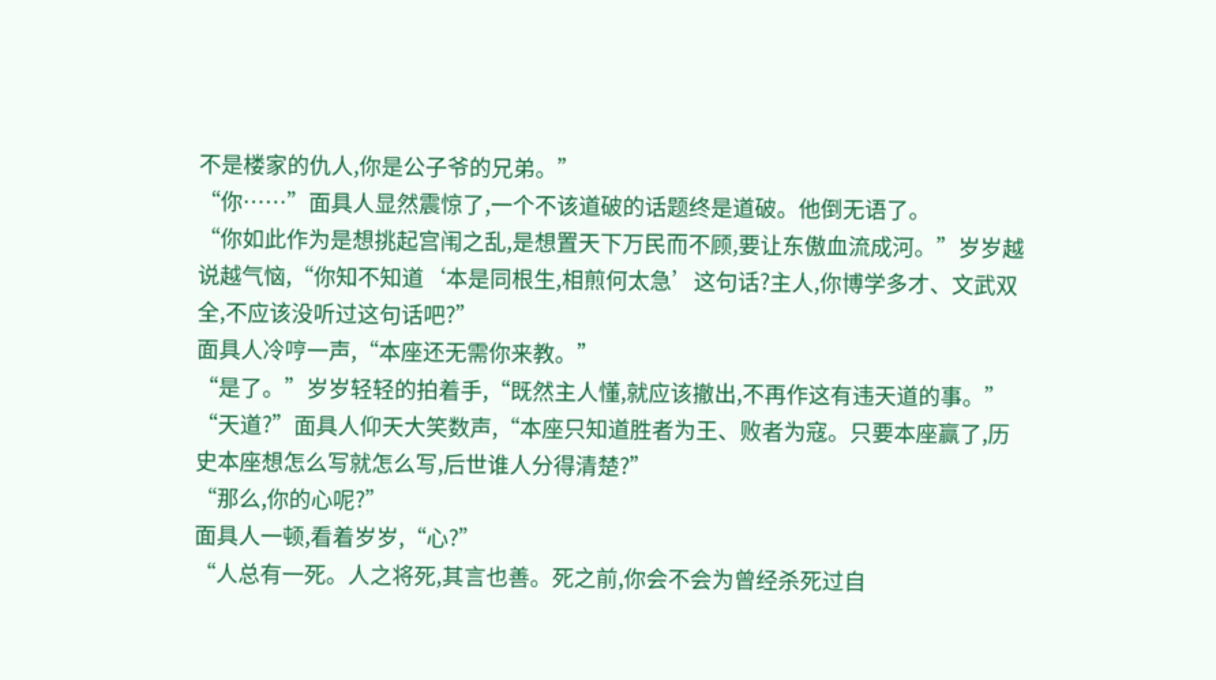不是楼家的仇人,你是公子爷的兄弟。”
“你……”面具人显然震惊了,一个不该道破的话题终是道破。他倒无语了。
“你如此作为是想挑起宫闱之乱,是想置天下万民而不顾,要让东傲血流成河。”岁岁越说越气恼,“你知不知道‘本是同根生,相煎何太急’这句话?主人,你博学多才、文武双全,不应该没听过这句话吧?”
面具人冷哼一声,“本座还无需你来教。”
“是了。”岁岁轻轻的拍着手,“既然主人懂,就应该撤出,不再作这有违天道的事。”
“天道?”面具人仰天大笑数声,“本座只知道胜者为王、败者为寇。只要本座赢了,历史本座想怎么写就怎么写,后世谁人分得清楚?”
“那么,你的心呢?”
面具人一顿,看着岁岁,“心?”
“人总有一死。人之将死,其言也善。死之前,你会不会为曾经杀死过自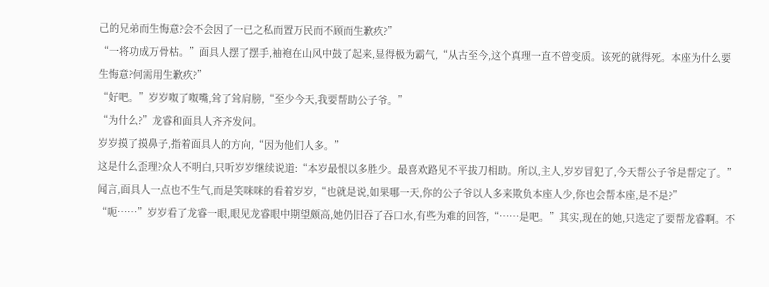己的兄弟而生悔意?会不会因了一已之私而置万民而不顾而生歉疚?”
“一将功成万骨枯。”面具人摆了摆手,袖袍在山风中鼓了起来,显得极为霸气,“从古至今,这个真理一直不曾变质。该死的就得死。本座为什么要生悔意?何需用生歉疚?”
“好吧。”岁岁呶了呶嘴,耸了耸肩膀,“至少今天,我要帮助公子爷。”
“为什么?”龙睿和面具人齐齐发问。
岁岁摸了摸鼻子,指着面具人的方向,“因为他们人多。”
这是什么歪理?众人不明白,只听岁岁继续说道:“本岁最恨以多胜少。最喜欢路见不平拔刀相助。所以,主人,岁岁冒犯了,今天帮公子爷是帮定了。”
闻言,面具人一点也不生气,而是笑咪咪的看着岁岁,“也就是说,如果哪一天,你的公子爷以人多来欺负本座人少,你也会帮本座,是不是?”
“呃……”岁岁看了龙睿一眼,眼见龙睿眼中期望颇高,她仍旧吞了吞口水,有些为难的回答,“……是吧。”其实,现在的她,只选定了要帮龙睿啊。不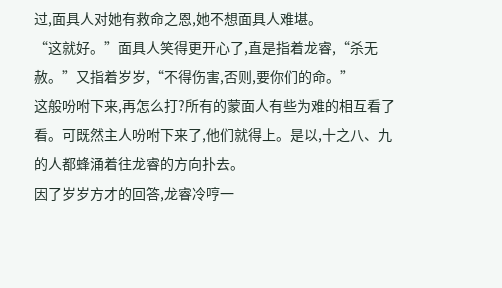过,面具人对她有救命之恩,她不想面具人难堪。
“这就好。”面具人笑得更开心了,直是指着龙睿,“杀无赦。”又指着岁岁,“不得伤害,否则,要你们的命。”
这般吩咐下来,再怎么打?所有的蒙面人有些为难的相互看了看。可既然主人吩咐下来了,他们就得上。是以,十之八、九的人都蜂涌着往龙睿的方向扑去。
因了岁岁方才的回答,龙睿冷哼一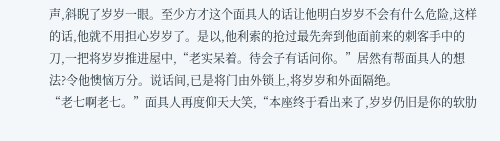声,斜睨了岁岁一眼。至少方才这个面具人的话让他明白岁岁不会有什么危险,这样的话,他就不用担心岁岁了。是以,他利索的抢过最先奔到他面前来的刺客手中的刀,一把将岁岁推进屋中,“老实呆着。待会子有话问你。”居然有帮面具人的想法?令他懊恼万分。说话间,已是将门由外锁上,将岁岁和外面隔绝。
“老七啊老七。”面具人再度仰天大笑,“本座终于看出来了,岁岁仍旧是你的软肋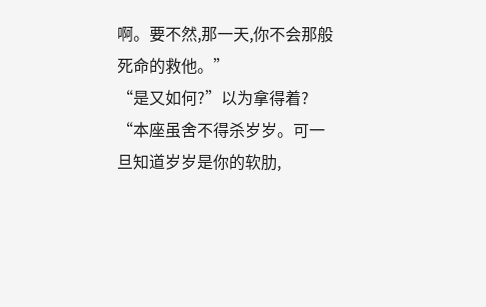啊。要不然,那一天,你不会那般死命的救他。”
“是又如何?”以为拿得着?
“本座虽舍不得杀岁岁。可一旦知道岁岁是你的软肋,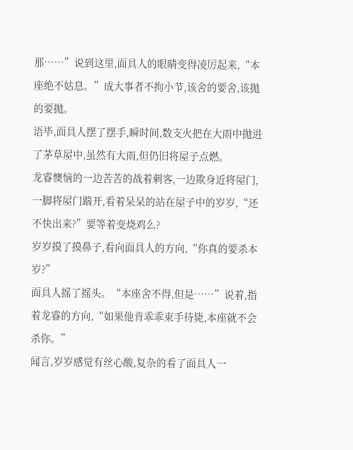那……”说到这里,面具人的眼睛变得凌厉起来,“本座绝不姑息。”成大事者不拘小节,该舍的要舍,该抛的要抛。
语毕,面具人摆了摆手,瞬时间,数支火把在大雨中抛进了茅草屋中,虽然有大雨,但仍旧将屋子点燃。
龙睿懊恼的一边苦苦的战着刺客,一边欺身近将屋门,一脚将屋门踹开,看着呆呆的站在屋子中的岁岁,“还不快出来?”要等着变烧鸡么?
岁岁摸了摸鼻子,看向面具人的方向,“你真的要杀本岁?”
面具人摇了摇头。“本座舍不得,但是……”说着,指着龙睿的方向,“如果他肯乖乖束手待毙,本座就不会杀你。”
闻言,岁岁感觉有丝心酸,复杂的看了面具人一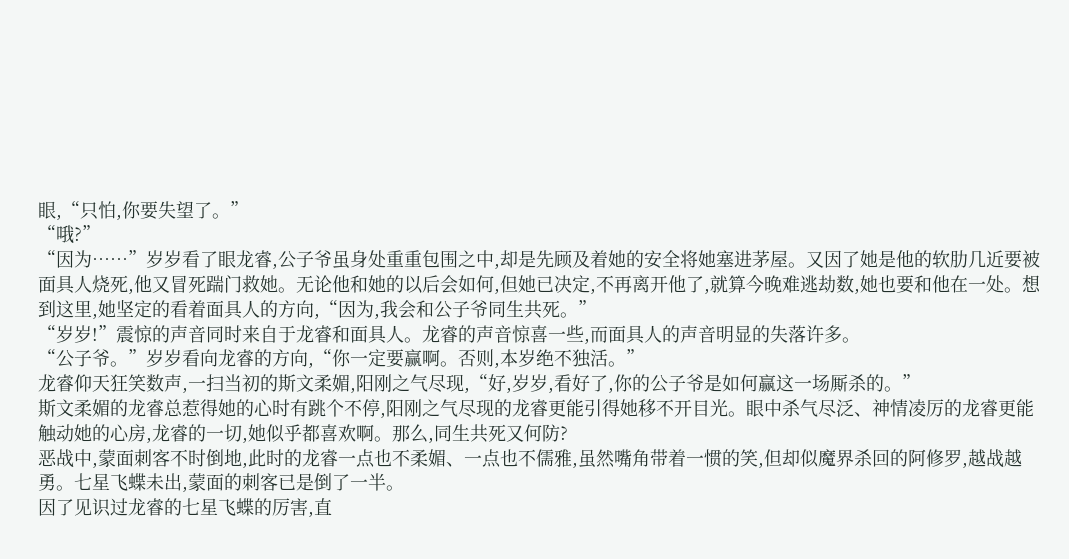眼,“只怕,你要失望了。”
“哦?”
“因为……”岁岁看了眼龙睿,公子爷虽身处重重包围之中,却是先顾及着她的安全将她塞进茅屋。又因了她是他的软肋几近要被面具人烧死,他又冒死踹门救她。无论他和她的以后会如何,但她已决定,不再离开他了,就算今晚难逃劫数,她也要和他在一处。想到这里,她坚定的看着面具人的方向,“因为,我会和公子爷同生共死。”
“岁岁!”震惊的声音同时来自于龙睿和面具人。龙睿的声音惊喜一些,而面具人的声音明显的失落许多。
“公子爷。”岁岁看向龙睿的方向,“你一定要赢啊。否则,本岁绝不独活。”
龙睿仰天狂笑数声,一扫当初的斯文柔媚,阳刚之气尽现,“好,岁岁,看好了,你的公子爷是如何赢这一场厮杀的。”
斯文柔媚的龙睿总惹得她的心时有跳个不停,阳刚之气尽现的龙睿更能引得她移不开目光。眼中杀气尽泛、神情凌厉的龙睿更能触动她的心房,龙睿的一切,她似乎都喜欢啊。那么,同生共死又何防?
恶战中,蒙面刺客不时倒地,此时的龙睿一点也不柔媚、一点也不儒雅,虽然嘴角带着一惯的笑,但却似魔界杀回的阿修罗,越战越勇。七星飞蝶未出,蒙面的刺客已是倒了一半。
因了见识过龙睿的七星飞蝶的厉害,直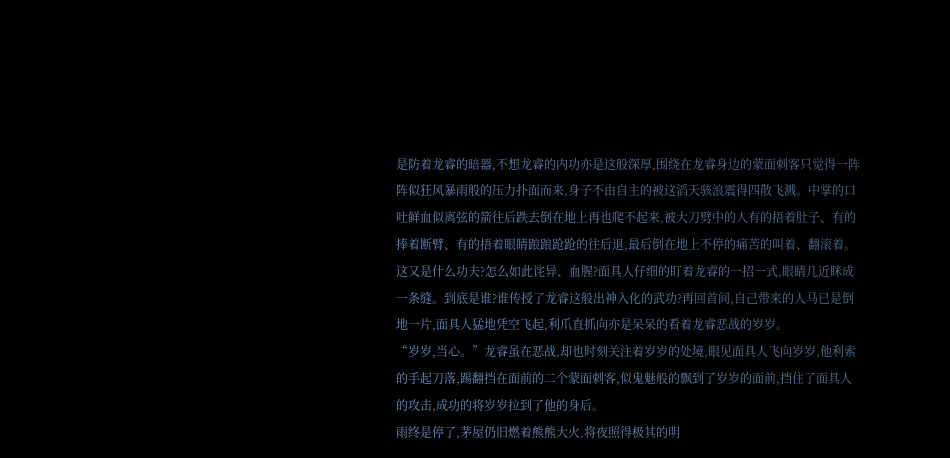是防着龙睿的暗器,不想龙睿的内功亦是这般深厚,围绕在龙睿身边的蒙面刺客只觉得一阵阵似狂风暴雨般的压力扑面而来,身子不由自主的被这滔天骇浪震得四散飞溅。中掌的口吐鲜血似离弦的箭往后跌去倒在地上再也爬不起来,被大刀劈中的人有的捂着肚子、有的捧着断臂、有的捂着眼睛踉踉跄跄的往后退,最后倒在地上不停的痛苦的叫着、翻滚着。
这又是什么功夫?怎么如此诧异、血腥?面具人仔细的盯着龙睿的一招一式,眼睛几近眯成一条缝。到底是谁?谁传授了龙睿这般出神入化的武功?再回首间,自己带来的人马已是倒地一片,面具人猛地凭空飞起,利爪直抓向亦是呆呆的看着龙睿恶战的岁岁。
“岁岁,当心。”龙睿虽在恶战,却也时刻关注着岁岁的处境,眼见面具人飞向岁岁,他利索的手起刀落,踢翻挡在面前的二个蒙面刺客,似鬼魅般的飘到了岁岁的面前,挡住了面具人的攻击,成功的将岁岁拉到了他的身后。
雨终是停了,茅屋仍旧燃着熊熊大火,将夜照得极其的明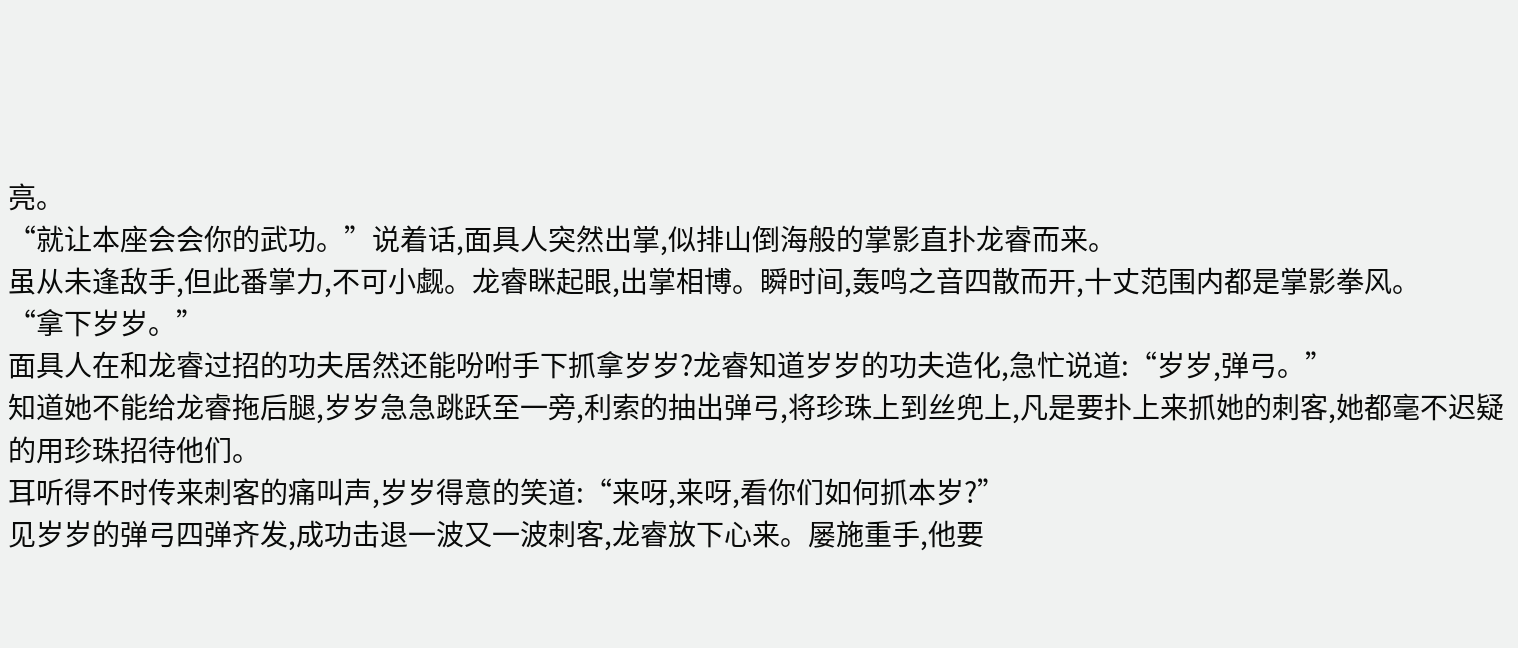亮。
“就让本座会会你的武功。”说着话,面具人突然出掌,似排山倒海般的掌影直扑龙睿而来。
虽从未逢敌手,但此番掌力,不可小觑。龙睿眯起眼,出掌相博。瞬时间,轰鸣之音四散而开,十丈范围内都是掌影拳风。
“拿下岁岁。”
面具人在和龙睿过招的功夫居然还能吩咐手下抓拿岁岁?龙睿知道岁岁的功夫造化,急忙说道:“岁岁,弹弓。”
知道她不能给龙睿拖后腿,岁岁急急跳跃至一旁,利索的抽出弹弓,将珍珠上到丝兜上,凡是要扑上来抓她的刺客,她都毫不迟疑的用珍珠招待他们。
耳听得不时传来刺客的痛叫声,岁岁得意的笑道:“来呀,来呀,看你们如何抓本岁?”
见岁岁的弹弓四弹齐发,成功击退一波又一波刺客,龙睿放下心来。屡施重手,他要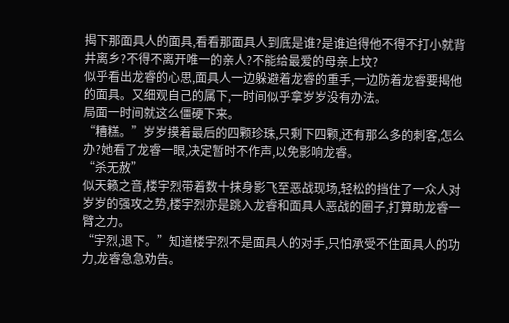揭下那面具人的面具,看看那面具人到底是谁?是谁迫得他不得不打小就背井离乡?不得不离开唯一的亲人?不能给最爱的母亲上坟?
似乎看出龙睿的心思,面具人一边躲避着龙睿的重手,一边防着龙睿要揭他的面具。又细观自己的属下,一时间似乎拿岁岁没有办法。
局面一时间就这么僵硬下来。
“糟糕。”岁岁摸着最后的四颗珍珠,只剩下四颗,还有那么多的刺客,怎么办?她看了龙睿一眼,决定暂时不作声,以免影响龙睿。
“杀无赦”
似天籁之音,楼宇烈带着数十抹身影飞至恶战现场,轻松的挡住了一众人对岁岁的强攻之势,楼宇烈亦是跳入龙睿和面具人恶战的圈子,打算助龙睿一臂之力。
“宇烈,退下。”知道楼宇烈不是面具人的对手,只怕承受不住面具人的功力,龙睿急急劝告。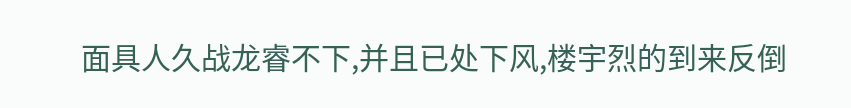面具人久战龙睿不下,并且已处下风,楼宇烈的到来反倒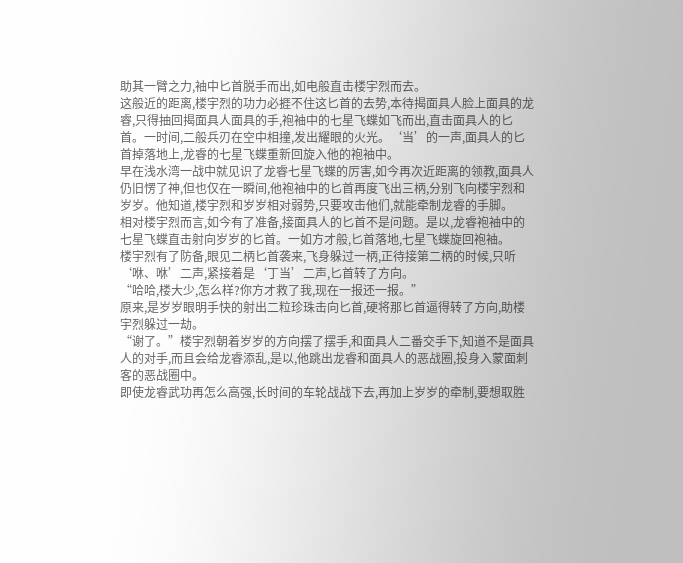助其一臂之力,袖中匕首脱手而出,如电般直击楼宇烈而去。
这般近的距离,楼宇烈的功力必捱不住这匕首的去势,本待揭面具人脸上面具的龙睿,只得抽回揭面具人面具的手,袍袖中的七星飞蝶如飞而出,直击面具人的匕首。一时间,二般兵刃在空中相撞,发出耀眼的火光。‘当’的一声,面具人的匕首掉落地上,龙睿的七星飞蝶重新回旋入他的袍袖中。
早在浅水湾一战中就见识了龙睿七星飞蝶的厉害,如今再次近距离的领教,面具人仍旧愣了神,但也仅在一瞬间,他袍袖中的匕首再度飞出三柄,分别飞向楼宇烈和岁岁。他知道,楼宇烈和岁岁相对弱势,只要攻击他们,就能牵制龙睿的手脚。
相对楼宇烈而言,如今有了准备,接面具人的匕首不是问题。是以,龙睿袍袖中的七星飞蝶直击射向岁岁的匕首。一如方才般,匕首落地,七星飞蝶旋回袍袖。
楼宇烈有了防备,眼见二柄匕首袭来,飞身躲过一柄,正待接第二柄的时候,只听‘咻、咻’二声,紧接着是‘丁当’二声,匕首转了方向。
“哈哈,楼大少,怎么样?你方才救了我,现在一报还一报。”
原来,是岁岁眼明手快的射出二粒珍珠击向匕首,硬将那匕首逼得转了方向,助楼宇烈躲过一劫。
“谢了。”楼宇烈朝着岁岁的方向摆了摆手,和面具人二番交手下,知道不是面具人的对手,而且会给龙睿添乱,是以,他跳出龙睿和面具人的恶战圈,投身入蒙面刺客的恶战圈中。
即使龙睿武功再怎么高强,长时间的车轮战战下去,再加上岁岁的牵制,要想取胜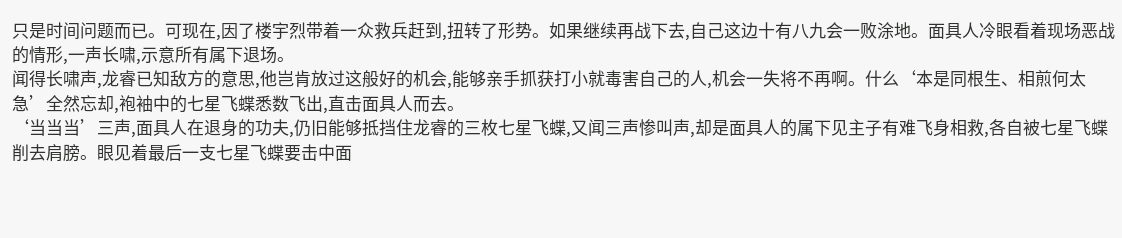只是时间问题而已。可现在,因了楼宇烈带着一众救兵赶到,扭转了形势。如果继续再战下去,自己这边十有八九会一败涂地。面具人冷眼看着现场恶战的情形,一声长啸,示意所有属下退场。
闻得长啸声,龙睿已知敌方的意思,他岂肯放过这般好的机会,能够亲手抓获打小就毒害自己的人,机会一失将不再啊。什么‘本是同根生、相煎何太急’全然忘却,袍袖中的七星飞蝶悉数飞出,直击面具人而去。
‘当当当’三声,面具人在退身的功夫,仍旧能够抵挡住龙睿的三枚七星飞蝶,又闻三声惨叫声,却是面具人的属下见主子有难飞身相救,各自被七星飞蝶削去肩膀。眼见着最后一支七星飞蝶要击中面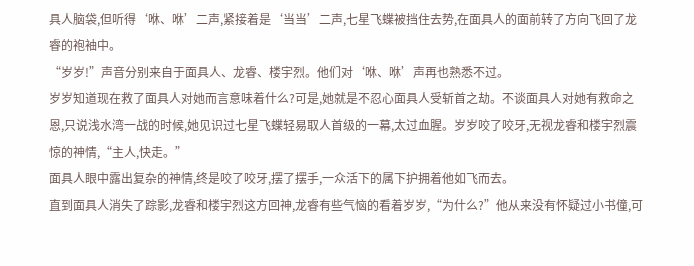具人脑袋,但听得‘咻、咻’二声,紧接着是‘当当’二声,七星飞蝶被挡住去势,在面具人的面前转了方向飞回了龙睿的袍袖中。
“岁岁!”声音分别来自于面具人、龙睿、楼宇烈。他们对‘咻、咻’声再也熟悉不过。
岁岁知道现在救了面具人对她而言意味着什么?可是,她就是不忍心面具人受斩首之劫。不谈面具人对她有救命之恩,只说浅水湾一战的时候,她见识过七星飞蝶轻易取人首级的一幕,太过血腥。岁岁咬了咬牙,无视龙睿和楼宇烈震惊的神情,“主人,快走。”
面具人眼中露出复杂的神情,终是咬了咬牙,摆了摆手,一众活下的属下护拥着他如飞而去。
直到面具人消失了踪影,龙睿和楼宇烈这方回神,龙睿有些气恼的看着岁岁,“为什么?”他从来没有怀疑过小书僮,可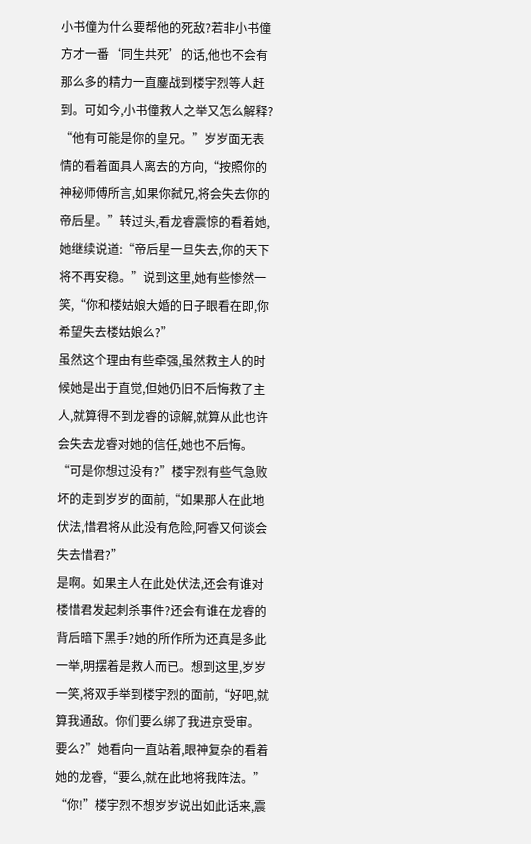小书僮为什么要帮他的死敌?若非小书僮方才一番‘同生共死’的话,他也不会有那么多的精力一直鏖战到楼宇烈等人赶到。可如今,小书僮救人之举又怎么解释?
“他有可能是你的皇兄。”岁岁面无表情的看着面具人离去的方向,“按照你的神秘师傅所言,如果你弑兄,将会失去你的帝后星。”转过头,看龙睿震惊的看着她,她继续说道:“帝后星一旦失去,你的天下将不再安稳。”说到这里,她有些惨然一笑,“你和楼姑娘大婚的日子眼看在即,你希望失去楼姑娘么?”
虽然这个理由有些牵强,虽然救主人的时候她是出于直觉,但她仍旧不后悔救了主人,就算得不到龙睿的谅解,就算从此也许会失去龙睿对她的信任,她也不后悔。
“可是你想过没有?”楼宇烈有些气急败坏的走到岁岁的面前,“如果那人在此地伏法,惜君将从此没有危险,阿睿又何谈会失去惜君?”
是啊。如果主人在此处伏法,还会有谁对楼惜君发起刺杀事件?还会有谁在龙睿的背后暗下黑手?她的所作所为还真是多此一举,明摆着是救人而已。想到这里,岁岁一笑,将双手举到楼宇烈的面前,“好吧,就算我通敌。你们要么绑了我进京受审。要么?”她看向一直站着,眼神复杂的看着她的龙睿,“要么,就在此地将我阵法。”
“你!”楼宇烈不想岁岁说出如此话来,震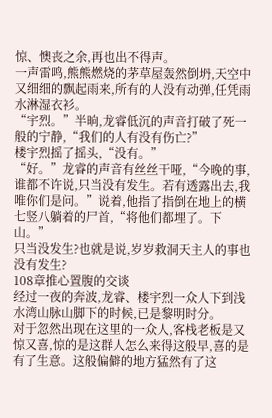惊、懊丧之余,再也出不得声。
一声雷鸣,熊熊燃烧的茅草屋轰然倒坍,天空中又细细的飘起雨来,所有的人没有动弹,任凭雨水淋湿衣衫。
“宇烈。”半晌,龙睿低沉的声音打破了死一般的宁静,“我们的人有没有伤亡?”
楼宇烈摇了摇头,“没有。”
“好。”龙睿的声音有丝丝干哑,“今晚的事,谁都不许说,只当没有发生。若有透露出去,我唯你们是问。”说着,他指了指倒在地上的横七竖八躺着的尸首,“将他们都埋了。下山。”
只当没发生?也就是说,岁岁救洞天主人的事也没有发生?
108章推心置腹的交谈
经过一夜的奔波,龙睿、楼宇烈一众人下到浅水湾山脉山脚下的时候,已是黎明时分。
对于忽然出现在这里的一众人,客栈老板是又惊又喜,惊的是这群人怎么来得这般早,喜的是有了生意。这般偏僻的地方猛然有了这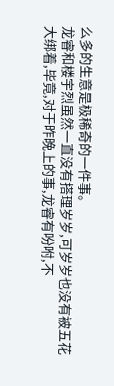么多的生意是极稀奇的一件事。
龙睿和楼宇烈虽然一直没有搭理岁岁,可岁岁也没有被五花大绑着,毕竟,对于昨晚上的事,龙睿有吩咐,不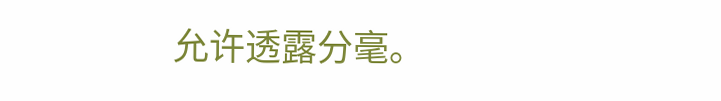允许透露分毫。